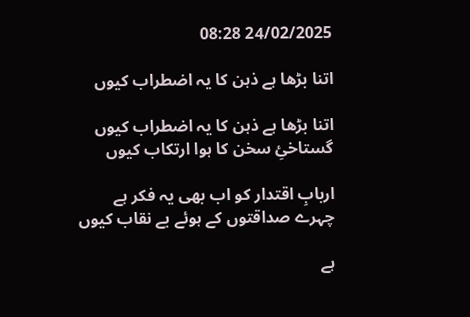24/02/2025 08:28

اتنا بڑھا ہے ذہن کا یہ اضطراب کیوں

اتنا بڑھا ہے ذہن کا یہ اضطراب کیوں
گستاخئِ سخن کا ہوا ارتکاب کیوں

اربابِ اقتدار کو اب بھی یہ فکر ہے
چہرے صداقتوں کے ہوئے بے نقاب کیوں

ہے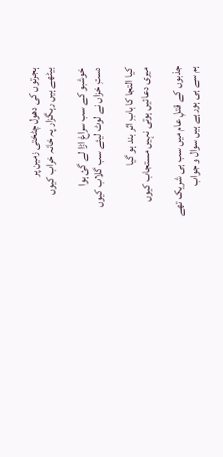ہجرتوں کی دھول چٹختی زمین پر
بیٹھے ہیں رہگزار پہ خانہ خراب کیوں

خوشبو کے سب سراغ اڑا لے گئ ہوا
دستِ خزاں نے لوٹ لیئے سب گلاب کیوں

کیا التجا کا بابِ اثر بند ہو گیا
میری دعائیں ہوتی نہیں مستجاب کیوں

جذبوں کے قتلِ عام میں سب ہی شریک تھے
ہم سے ہی ہورہے ہیں سوال و جواب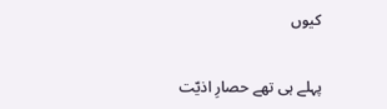کیوں

پہلے ہی تھے حصارِ اذیّت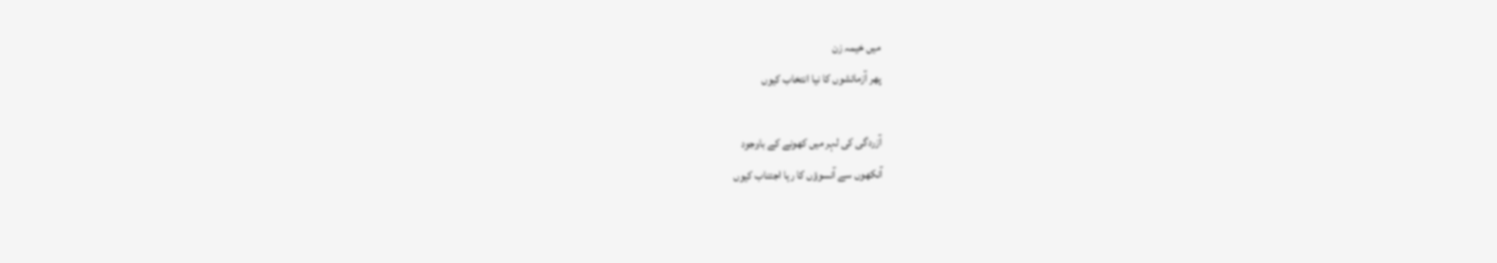میں خیمہ زن
پھر آزمائشوں کا نیا انتخاب کیوں

آزردگی کی لہر میں کھونے کے باوجود
آنکھوں سے آنسوؤں کا رہا اجتناب کیوں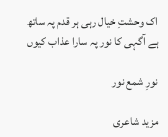اک وحشتِ خیال رہی ہر قدم پہ ساتھ
ہے آگہی کا نور پہ سارا عذاب کیوں

نورِ شمع نور

مزید شاعری